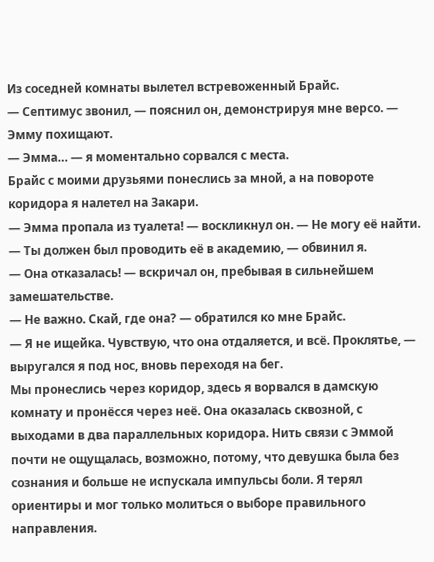Из соседней комнаты вылетел встревоженный Брайс.
— Септимус звонил, — пояснил он, демонстрируя мне версо. — Эмму похищают.
— Эмма… — я моментально сорвался с места.
Брайс с моими друзьями понеслись за мной, а на повороте коридора я налетел на Закари.
— Эмма пропала из туалета! — воскликнул он. — Не могу её найти.
— Ты должен был проводить её в академию, — обвинил я.
— Она отказалась! — вскричал он, пребывая в сильнейшем замешательстве.
— Не важно. Скай, где она? — обратился ко мне Брайс.
— Я не ищейка. Чувствую, что она отдаляется, и всё. Проклятье, — выругался я под нос, вновь переходя на бег.
Мы пронеслись через коридор, здесь я ворвался в дамскую комнату и пронёсся через неё. Она оказалась сквозной, с выходами в два параллельных коридора. Нить связи с Эммой почти не ощущалась, возможно, потому, что девушка была без сознания и больше не испускала импульсы боли. Я терял ориентиры и мог только молиться о выборе правильного направления.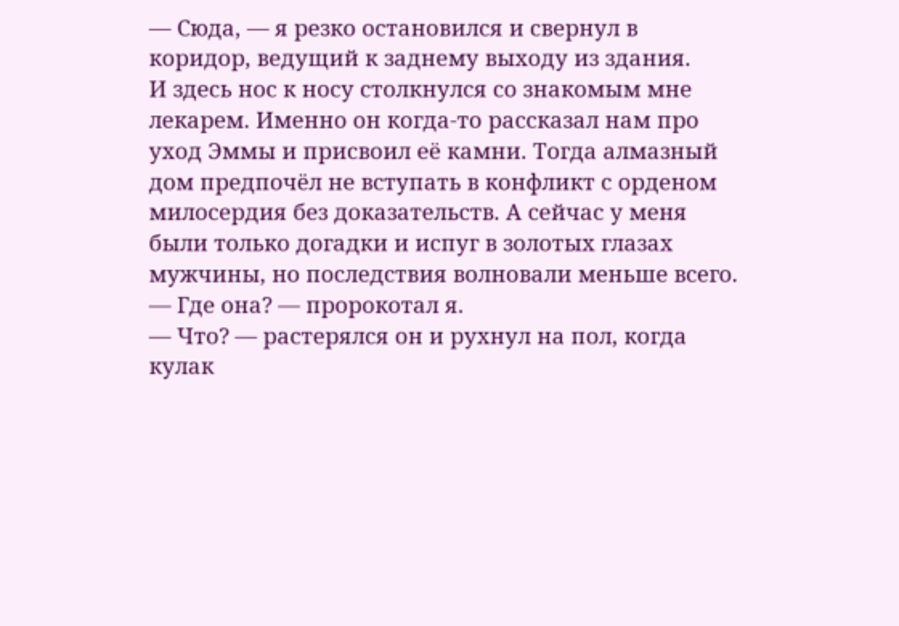— Сюда, — я резко остановился и свернул в коридор, ведущий к заднему выходу из здания.
И здесь нос к носу столкнулся со знакомым мне лекарем. Именно он когда-то рассказал нам про уход Эммы и присвоил её камни. Тогда алмазный дом предпочёл не вступать в конфликт с орденом милосердия без доказательств. А сейчас у меня были только догадки и испуг в золотых глазах мужчины, но последствия волновали меньше всего.
— Где она? — пророкотал я.
— Что? — растерялся он и рухнул на пол, когда кулак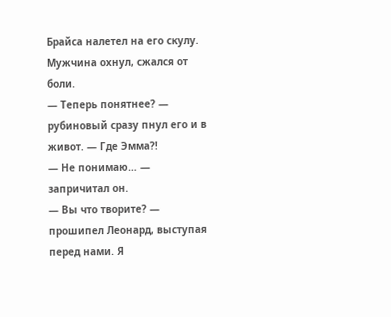Брайса налетел на его скулу.
Мужчина охнул, сжался от боли.
— Теперь понятнее? — рубиновый сразу пнул его и в живот. — Где Эмма?!
— Не понимаю… — запричитал он.
— Вы что творите? — прошипел Леонард, выступая перед нами. Я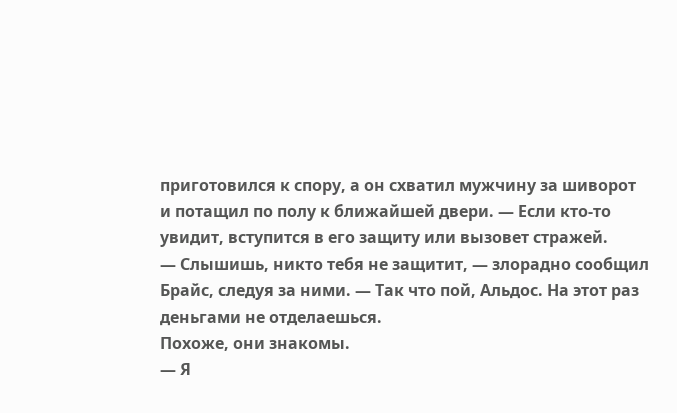приготовился к спору, а он схватил мужчину за шиворот и потащил по полу к ближайшей двери. — Если кто-то увидит, вступится в его защиту или вызовет стражей.
— Слышишь, никто тебя не защитит, — злорадно сообщил Брайс, следуя за ними. — Так что пой, Альдос. На этот раз деньгами не отделаешься.
Похоже, они знакомы.
— Я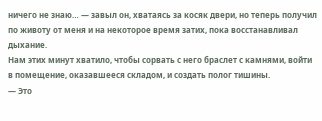ничего не знаю… — завыл он, хватаясь за косяк двери, но теперь получил по животу от меня и на некоторое время затих, пока восстанавливал дыхание.
Нам этих минут хватило, чтобы сорвать с него браслет с камнями, войти в помещение, оказавшееся складом, и создать полог тишины.
— Это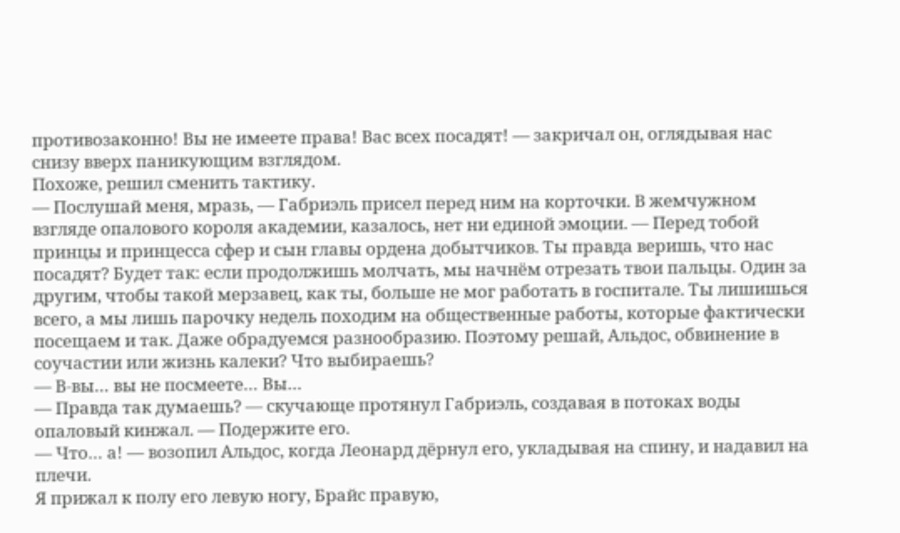противозаконно! Вы не имеете права! Вас всех посадят! — закричал он, оглядывая нас снизу вверх паникующим взглядом.
Похоже, решил сменить тактику.
— Послушай меня, мразь, — Габриэль присел перед ним на корточки. В жемчужном взгляде опалового короля академии, казалось, нет ни единой эмоции. — Перед тобой принцы и принцесса сфер и сын главы ордена добытчиков. Ты правда веришь, что нас посадят? Будет так: если продолжишь молчать, мы начнём отрезать твои пальцы. Один за другим, чтобы такой мерзавец, как ты, больше не мог работать в госпитале. Ты лишишься всего, а мы лишь парочку недель походим на общественные работы, которые фактически посещаем и так. Даже обрадуемся разнообразию. Поэтому решай, Альдос, обвинение в соучастии или жизнь калеки? Что выбираешь?
— В-вы… вы не посмеете… Вы…
— Правда так думаешь? — скучающе протянул Габриэль, создавая в потоках воды опаловый кинжал. — Подержите его.
— Что… а! — возопил Альдос, когда Леонард дёрнул его, укладывая на спину, и надавил на плечи.
Я прижал к полу его левую ногу, Брайс правую,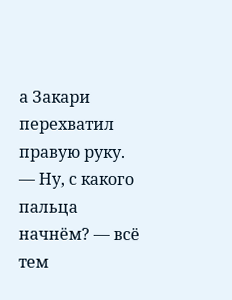а Закари перехватил правую руку.
— Ну, с какого пальца начнём? — всё тем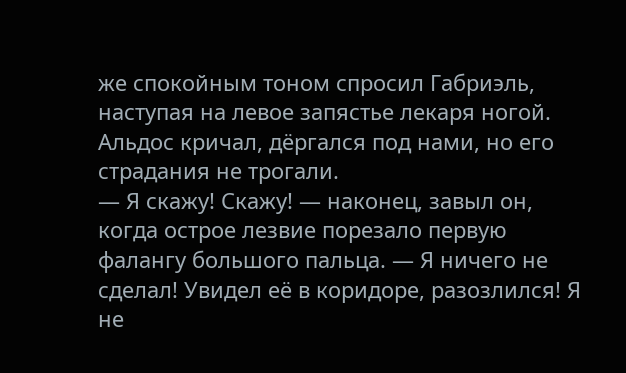же спокойным тоном спросил Габриэль, наступая на левое запястье лекаря ногой.
Альдос кричал, дёргался под нами, но его страдания не трогали.
— Я скажу! Скажу! — наконец, завыл он, когда острое лезвие порезало первую фалангу большого пальца. — Я ничего не сделал! Увидел её в коридоре, разозлился! Я не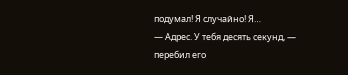подумал! Я случайно! Я…
— Адрес. У тебя десять секунд, — перебил его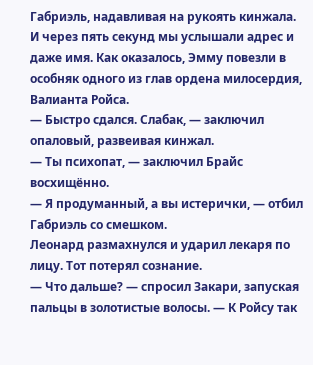Габриэль, надавливая на рукоять кинжала.
И через пять секунд мы услышали адрес и даже имя. Как оказалось, Эмму повезли в особняк одного из глав ордена милосердия, Валианта Ройса.
— Быстро сдался. Слабак, — заключил опаловый, развеивая кинжал.
— Ты психопат, — заключил Брайс восхищённо.
— Я продуманный, а вы истерички, — отбил Габриэль со смешком.
Леонард размахнулся и ударил лекаря по лицу. Тот потерял сознание.
— Что дальше? — спросил Закари, запуская пальцы в золотистые волосы. — К Ройсу так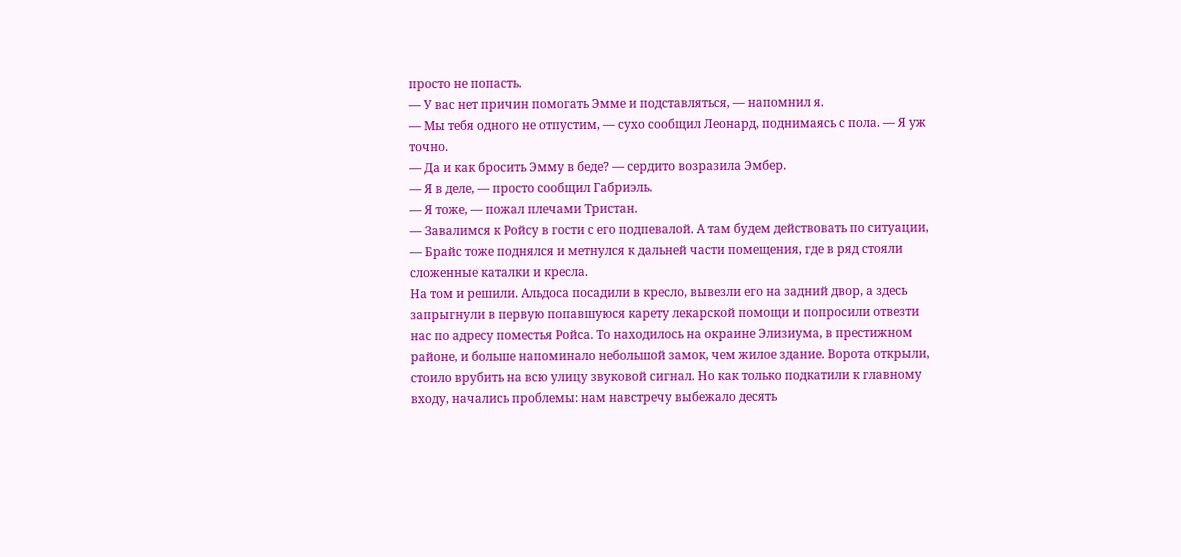просто не попасть.
— У вас нет причин помогать Эмме и подставляться, — напомнил я.
— Мы тебя одного не отпустим, — сухо сообщил Леонард, поднимаясь с пола. — Я уж точно.
— Да и как бросить Эмму в беде? — сердито возразила Эмбер.
— Я в деле, — просто сообщил Габриэль.
— Я тоже, — пожал плечами Тристан.
— Завалимся к Ройсу в гости с его подпевалой. А там будем действовать по ситуации, — Брайс тоже поднялся и метнулся к дальней части помещения, где в ряд стояли сложенные каталки и кресла.
На том и решили. Альдоса посадили в кресло, вывезли его на задний двор, а здесь запрыгнули в первую попавшуюся карету лекарской помощи и попросили отвезти нас по адресу поместья Ройса. То находилось на окраине Элизиума, в престижном районе, и больше напоминало небольшой замок, чем жилое здание. Ворота открыли, стоило врубить на всю улицу звуковой сигнал. Но как только подкатили к главному входу, начались проблемы: нам навстречу выбежало десять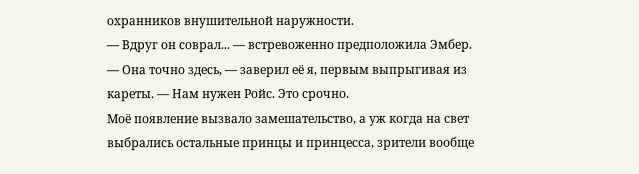охранников внушительной наружности.
— Вдруг он соврал... — встревоженно предположила Эмбер.
— Она точно здесь, — заверил её я, первым выпрыгивая из кареты. — Нам нужен Ройс. Это срочно.
Моё появление вызвало замешательство, а уж когда на свет выбрались остальные принцы и принцесса, зрители вообще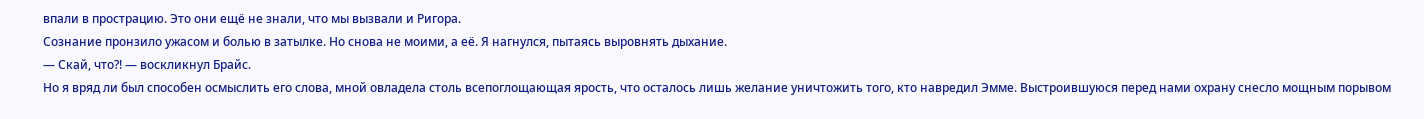впали в прострацию. Это они ещё не знали, что мы вызвали и Ригора.
Сознание пронзило ужасом и болью в затылке. Но снова не моими, а её. Я нагнулся, пытаясь выровнять дыхание.
— Скай, что?! — воскликнул Брайс.
Но я вряд ли был способен осмыслить его слова, мной овладела столь всепоглощающая ярость, что осталось лишь желание уничтожить того, кто навредил Эмме. Выстроившуюся перед нами охрану снесло мощным порывом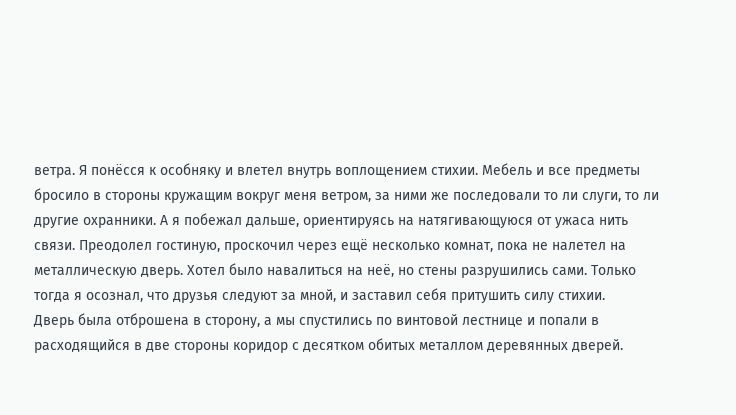ветра. Я понёсся к особняку и влетел внутрь воплощением стихии. Мебель и все предметы бросило в стороны кружащим вокруг меня ветром, за ними же последовали то ли слуги, то ли другие охранники. А я побежал дальше, ориентируясь на натягивающуюся от ужаса нить связи. Преодолел гостиную, проскочил через ещё несколько комнат, пока не налетел на металлическую дверь. Хотел было навалиться на неё, но стены разрушились сами. Только тогда я осознал, что друзья следуют за мной, и заставил себя притушить силу стихии.
Дверь была отброшена в сторону, а мы спустились по винтовой лестнице и попали в расходящийся в две стороны коридор с десятком обитых металлом деревянных дверей.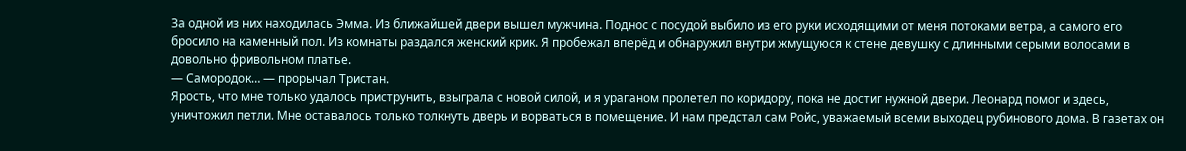За одной из них находилась Эмма. Из ближайшей двери вышел мужчина. Поднос с посудой выбило из его руки исходящими от меня потоками ветра, а самого его бросило на каменный пол. Из комнаты раздался женский крик. Я пробежал вперёд и обнаружил внутри жмущуюся к стене девушку с длинными серыми волосами в довольно фривольном платье.
— Самородок… — прорычал Тристан.
Ярость, что мне только удалось приструнить, взыграла с новой силой, и я ураганом пролетел по коридору, пока не достиг нужной двери. Леонард помог и здесь, уничтожил петли. Мне оставалось только толкнуть дверь и ворваться в помещение. И нам предстал сам Ройс, уважаемый всеми выходец рубинового дома. В газетах он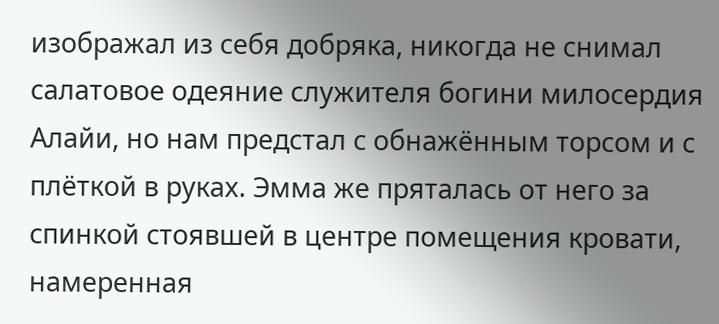изображал из себя добряка, никогда не снимал салатовое одеяние служителя богини милосердия Алайи, но нам предстал с обнажённым торсом и с плёткой в руках. Эмма же пряталась от него за спинкой стоявшей в центре помещения кровати, намеренная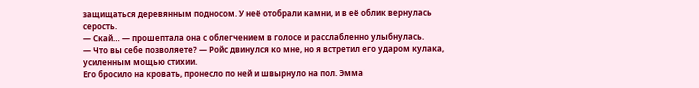защищаться деревянным подносом. У неё отобрали камни, и в её облик вернулась серость.
— Скай… — прошептала она с облегчением в голосе и расслабленно улыбнулась.
— Что вы себе позволяете? — Ройс двинулся ко мне, но я встретил его ударом кулака, усиленным мощью стихии.
Его бросило на кровать, пронесло по ней и швырнуло на пол. Эмма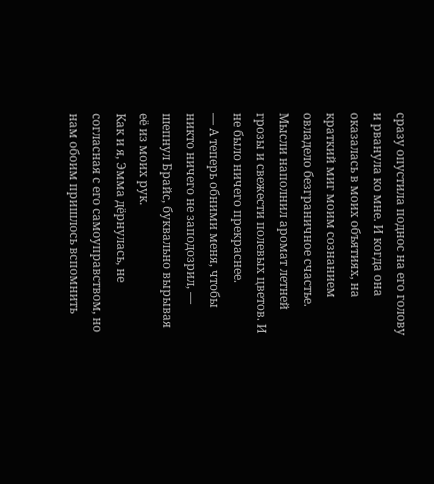сразу опустила поднос на его голову и рванула ко мне. И когда она оказалась в моих объятиях, на краткий миг моим сознанием овладело безграничное счастье. Мысли наполнил аромат летней грозы и свежести полевых цветов. И не было ничего прекраснее.
— А теперь обними меня, чтобы никто ничего не заподозрил, — шепнул Брайс, буквально вырывая её из моих рук.
Как и я, Эмма дёрнулась, не согласная с его самоуправством, но нам обоим пришлось вспомнить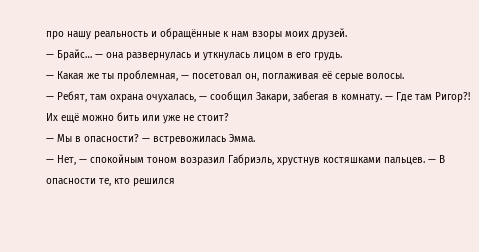про нашу реальность и обращённые к нам взоры моих друзей.
— Брайс… — она развернулась и уткнулась лицом в его грудь.
— Какая же ты проблемная, — посетовал он, поглаживая её серые волосы.
— Ребят, там охрана очухалась, — сообщил Закари, забегая в комнату. — Где там Ригор?! Их ещё можно бить или уже не стоит?
— Мы в опасности? — встревожилась Эмма.
— Нет, — спокойным тоном возразил Габриэль, хрустнув костяшками пальцев. — В опасности те, кто решился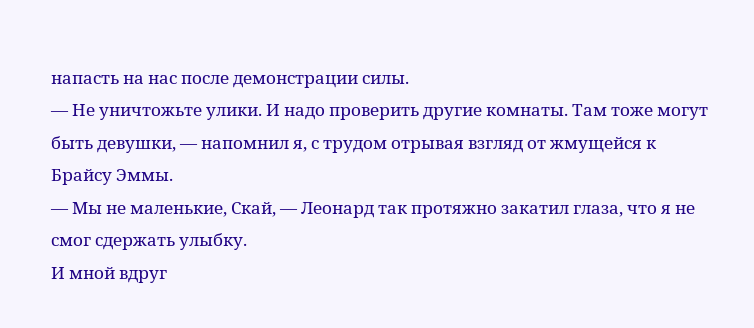напасть на нас после демонстрации силы.
— Не уничтожьте улики. И надо проверить другие комнаты. Там тоже могут быть девушки, — напомнил я, с трудом отрывая взгляд от жмущейся к Брайсу Эммы.
— Мы не маленькие, Скай, — Леонард так протяжно закатил глаза, что я не смог сдержать улыбку.
И мной вдруг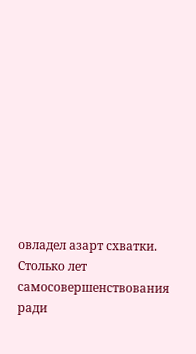овладел азарт схватки. Столько лет самосовершенствования ради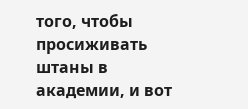того, чтобы просиживать штаны в академии, и вот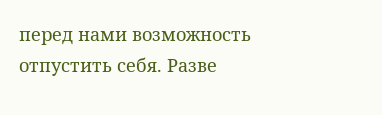перед нами возможность отпустить себя. Разве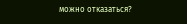можно отказаться?